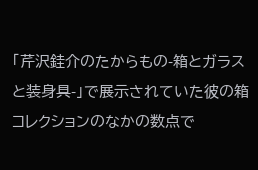「芹沢銈介のたからもの-箱とガラスと装身具-」で展示されていた彼の箱コレクションのなかの数点で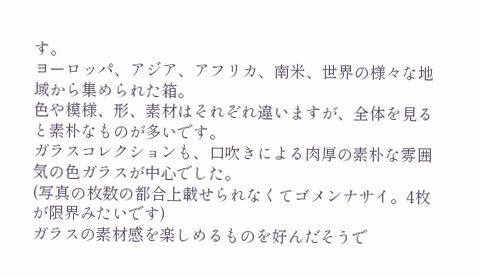す。
ヨーロッパ、アジア、アフリカ、南米、世界の様々な地域から集められた箱。
色や模様、形、素材はそれぞれ違いますが、全体を見ると素朴なものが多いです。
ガラスコレクションも、口吹きによる肉厚の素朴な雰囲気の色ガラスが中心でした。
(写真の枚数の都合上載せられなくてゴメンナサイ。4枚が限界みたいです)
ガラスの素材感を楽しめるものを好んだそうで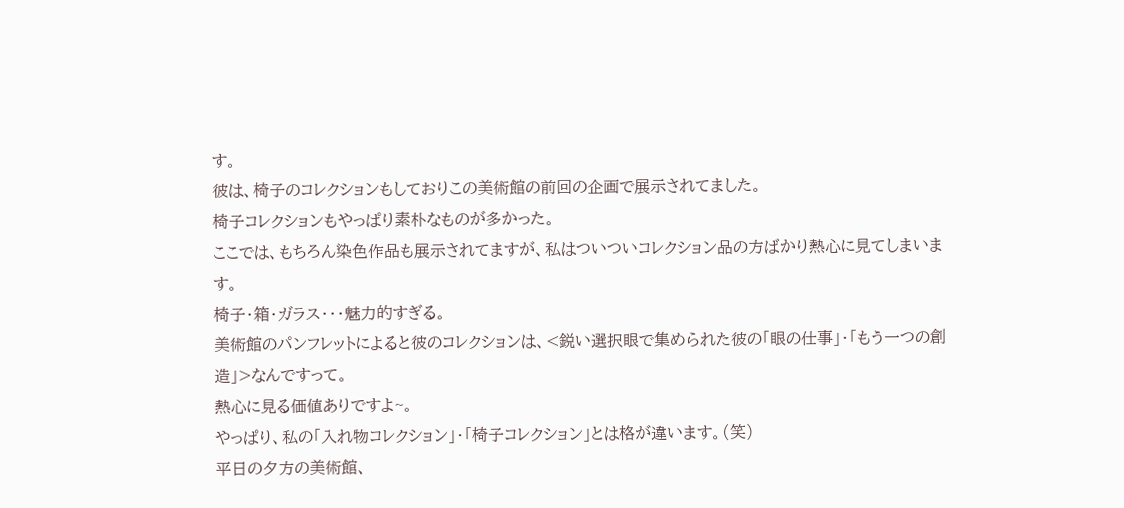す。
彼は、椅子のコレクションもしておりこの美術館の前回の企画で展示されてました。
椅子コレクションもやっぱり素朴なものが多かった。
ここでは、もちろん染色作品も展示されてますが、私はついついコレクション品の方ばかり熱心に見てしまいます。
椅子・箱・ガラス・・・魅力的すぎる。
美術館のパンフレットによると彼のコレクションは、<鋭い選択眼で集められた彼の「眼の仕事」・「もう一つの創造」>なんですって。
熱心に見る価値ありですよ~。
やっぱり、私の「入れ物コレクション」・「椅子コレクション」とは格が違います。(笑)
平日の夕方の美術館、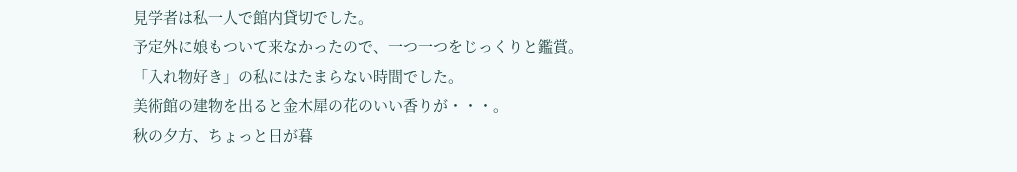見学者は私一人で館内貸切でした。
予定外に娘もついて来なかったので、一つ一つをじっくりと鑑賞。
「入れ物好き」の私にはたまらない時間でした。
美術館の建物を出ると金木犀の花のいい香りが・・・。
秋の夕方、ちょっと日が暮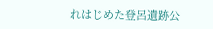れはじめた登呂遺跡公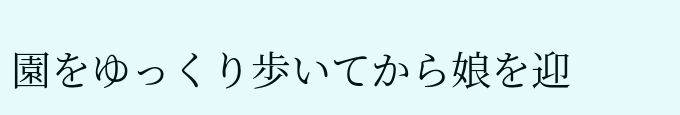園をゆっくり歩いてから娘を迎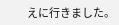えに行きました。